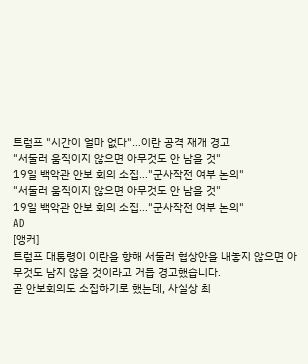트럼프 "시간이 얼마 없다"…이란 공격 재개 경고
"서둘러 움직이지 않으면 아무것도 안 남을 것"
19일 백악관 안보 회의 소집…"군사작전 여부 논의"
"서둘러 움직이지 않으면 아무것도 안 남을 것"
19일 백악관 안보 회의 소집…"군사작전 여부 논의"
AD
[앵커]
트럼프 대통령이 이란을 향해 서둘러 협상안을 내놓지 않으면 아무것도 남지 않을 것이라고 거듭 경고했습니다.
곧 안보회의도 소집하기로 했는데, 사실상 최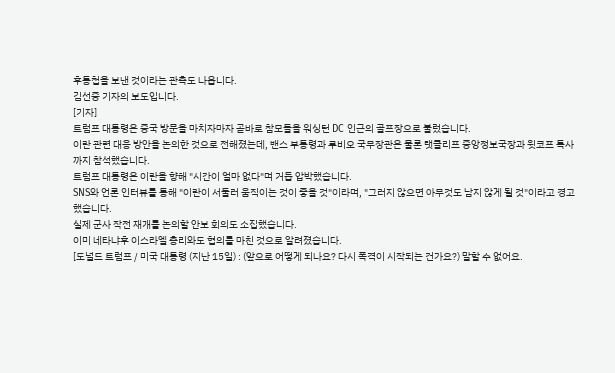후통첩을 보낸 것이라는 관측도 나옵니다.
김선중 기자의 보도입니다.
[기자]
트럼프 대통령은 중국 방문을 마치자마자 곧바로 참모들을 워싱턴 DC 인근의 골프장으로 불렀습니다.
이란 관련 대응 방안을 논의한 것으로 전해졌는데, 밴스 부통령과 루비오 국무장관은 물론 랫클리프 중앙정보국장과 윗코프 특사까지 참석했습니다.
트럼프 대통령은 이란을 향해 "시간이 얼마 없다"며 거듭 압박했습니다.
SNS와 언론 인터뷰를 통해 "이란이 서둘러 움직이는 것이 좋을 것"이라며, "그러지 않으면 아무것도 남지 않게 될 것"이라고 경고했습니다.
실제 군사 작전 재개를 논의할 안보 회의도 소집했습니다.
이미 네타냐후 이스라엘 총리와도 협의를 마친 것으로 알려졌습니다.
[도널드 트럼프 / 미국 대통령 (지난 15일) : (앞으로 어떻게 되나요? 다시 폭격이 시작되는 건가요?) 말할 수 없어요.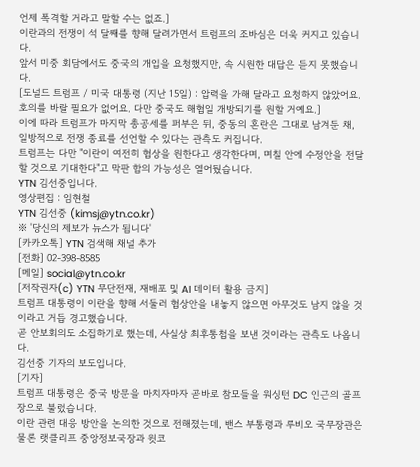언제 폭격할 거라고 말할 수는 없죠.]
이란과의 전쟁이 석 달째를 향해 달려가면서 트럼프의 조바심은 더욱 커지고 있습니다.
앞서 미중 회담에서도 중국의 개입을 요청했지만, 속 시원한 대답은 듣지 못했습니다.
[도널드 트럼프 / 미국 대통령 (지난 15일) : 압력을 가해 달라고 요청하지 않았어요. 호의를 바랄 필요가 없어요. 다만 중국도 해협일 개방되기를 원할 거예요.]
이에 따라 트럼프가 마지막 총공세를 퍼부은 뒤, 중동의 혼란은 그대로 남겨둔 채, 일방적으로 전쟁 종료를 선언할 수 있다는 관측도 커집니다.
트럼프는 다만 "이란이 여전히 협상을 원한다고 생각한다며, 며칠 안에 수정안을 전달할 것으로 기대한다"고 막판 합의 가능성은 열어뒀습니다.
YTN 김선중입니다.
영상편집 : 임현철
YTN 김선중 (kimsj@ytn.co.kr)
※ '당신의 제보가 뉴스가 됩니다'
[카카오톡] YTN 검색해 채널 추가
[전화] 02-398-8585
[메일] social@ytn.co.kr
[저작권자(c) YTN 무단전재, 재배포 및 AI 데이터 활용 금지]
트럼프 대통령이 이란을 향해 서둘러 협상안을 내놓지 않으면 아무것도 남지 않을 것이라고 거듭 경고했습니다.
곧 안보회의도 소집하기로 했는데, 사실상 최후통첩을 보낸 것이라는 관측도 나옵니다.
김선중 기자의 보도입니다.
[기자]
트럼프 대통령은 중국 방문을 마치자마자 곧바로 참모들을 워싱턴 DC 인근의 골프장으로 불렀습니다.
이란 관련 대응 방안을 논의한 것으로 전해졌는데, 밴스 부통령과 루비오 국무장관은 물론 랫클리프 중앙정보국장과 윗코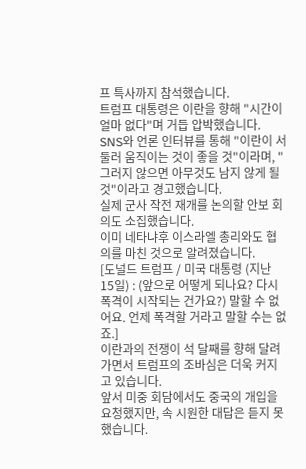프 특사까지 참석했습니다.
트럼프 대통령은 이란을 향해 "시간이 얼마 없다"며 거듭 압박했습니다.
SNS와 언론 인터뷰를 통해 "이란이 서둘러 움직이는 것이 좋을 것"이라며, "그러지 않으면 아무것도 남지 않게 될 것"이라고 경고했습니다.
실제 군사 작전 재개를 논의할 안보 회의도 소집했습니다.
이미 네타냐후 이스라엘 총리와도 협의를 마친 것으로 알려졌습니다.
[도널드 트럼프 / 미국 대통령 (지난 15일) : (앞으로 어떻게 되나요? 다시 폭격이 시작되는 건가요?) 말할 수 없어요. 언제 폭격할 거라고 말할 수는 없죠.]
이란과의 전쟁이 석 달째를 향해 달려가면서 트럼프의 조바심은 더욱 커지고 있습니다.
앞서 미중 회담에서도 중국의 개입을 요청했지만, 속 시원한 대답은 듣지 못했습니다.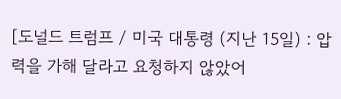[도널드 트럼프 / 미국 대통령 (지난 15일) : 압력을 가해 달라고 요청하지 않았어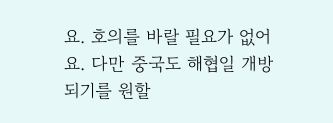요. 호의를 바랄 필요가 없어요. 다만 중국도 해협일 개방되기를 원할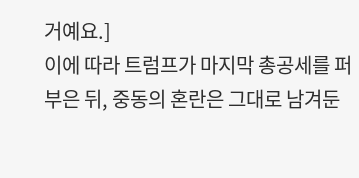거예요.]
이에 따라 트럼프가 마지막 총공세를 퍼부은 뒤, 중동의 혼란은 그대로 남겨둔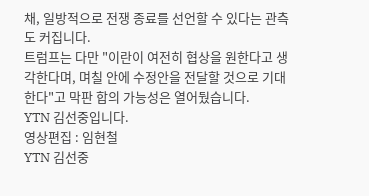채, 일방적으로 전쟁 종료를 선언할 수 있다는 관측도 커집니다.
트럼프는 다만 "이란이 여전히 협상을 원한다고 생각한다며, 며칠 안에 수정안을 전달할 것으로 기대한다"고 막판 합의 가능성은 열어뒀습니다.
YTN 김선중입니다.
영상편집 : 임현철
YTN 김선중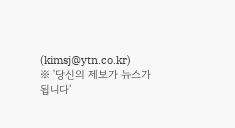(kimsj@ytn.co.kr)
※ '당신의 제보가 뉴스가 됩니다'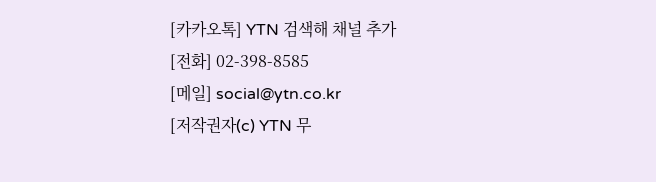[카카오톡] YTN 검색해 채널 추가
[전화] 02-398-8585
[메일] social@ytn.co.kr
[저작권자(c) YTN 무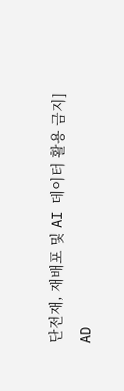단전재, 재배포 및 AI 데이터 활용 금지]
AD